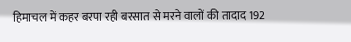हिमाचल में कहर बरपा रही बरसात से मरने वालों की तादाद 192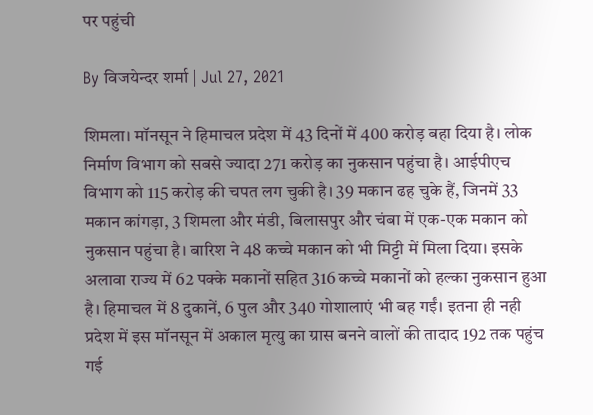पर पहुंची

By विजयेन्दर शर्मा | Jul 27, 2021

शिमला। मॉनसून ने हिमाचल प्रदेश में 43 दिनों में 400 करोड़ बहा दिया है। लोक निर्माण विभाग को सबसे ज्यादा 271 करोड़ का नुकसान पहुंचा है। आईपीएच विभाग को 115 करोड़ की चपत लग चुकी है। 39 मकान ढह चुके हैं, जिनमें 33 मकान कांगड़ा, 3 शिमला और मंडी, बिलासपुर और चंबा में एक-एक मकान को नुकसान पहुंचा है। बारिश ने 48 कच्चे मकान को भी मिट्टी में मिला दिया। इसके अलावा राज्य में 62 पक्के मकानों सहित 316 कच्चे मकानों को हल्का नुकसान हुआ है। हिमाचल में 8 दुकानें, 6 पुल और 340 गोशालाएं भी बह गईं। इतना ही नही प्रदेश में इस मॉनसून में अकाल मृत्यु का ग्रास बनने वालों की तादाद 192 तक पहुंच गई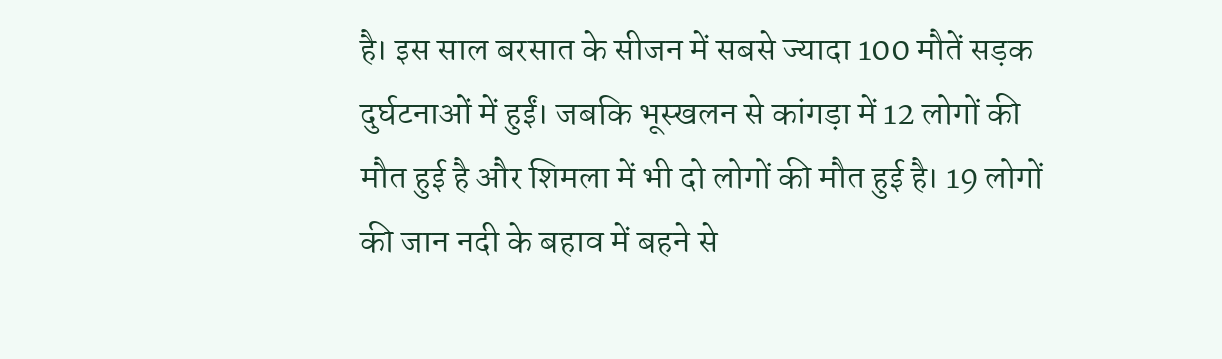है। इस साल बरसात के सीजन में सबसे ज्यादा 100 मौतें सड़क दुर्घटनाओं में हुईं। जबकि भूस्खलन से कांगड़ा में 12 लोगों की मौत हुई है और शिमला में भी दो लोगों की मौत हुई है। 19 लोगों की जान नदी के बहाव में बहने से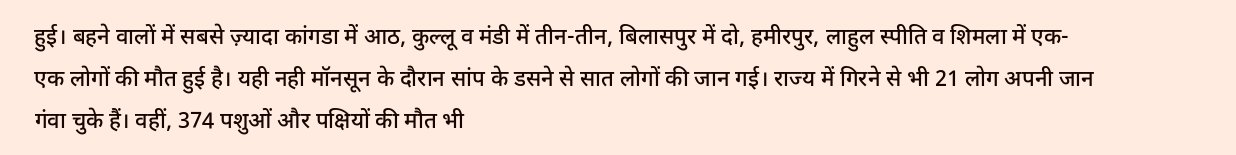हुई। बहने वालों में सबसे ज़्यादा कांगडा में आठ, कुल्लू व मंडी में तीन-तीन, बिलासपुर में दो, हमीरपुर, लाहुल स्पीति व शिमला में एक-एक लोगों की मौत हुई है। यही नही मॉनसून के दौरान सांप के डसने से सात लोगों की जान गई। राज्य में गिरने से भी 21 लोग अपनी जान गंवा चुके हैं। वहीं, 374 पशुओं और पक्षियों की मौत भी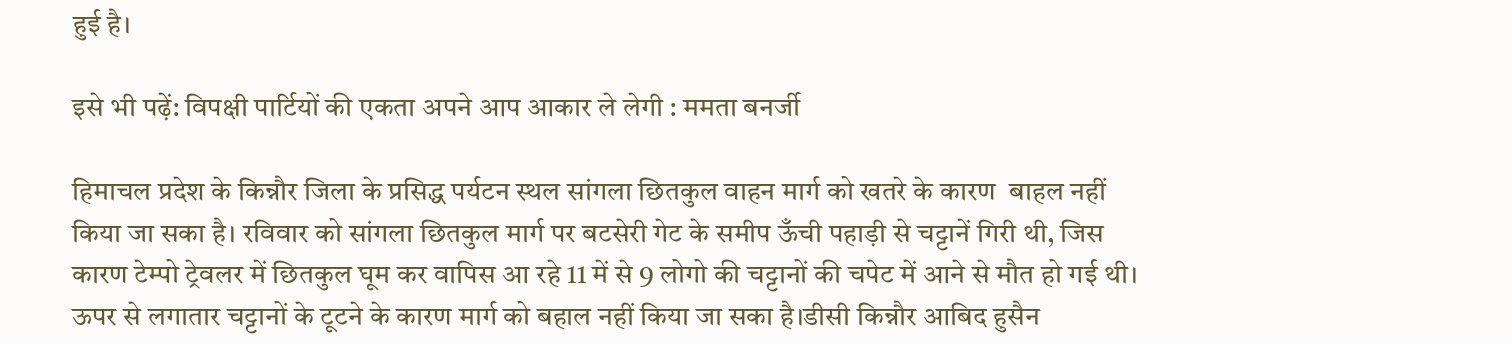हुई है।

इसे भी पढ़ें: विपक्षी पार्टियों की एकता अपने आप आकार ले लेगी : ममता बनर्जी

हिमाचल प्रदेश के किन्नौर जिला के प्रसिद्ध पर्यटन स्थल सांगला छितकुल वाहन मार्ग को खतरे के कारण  बाहल नहीं किया जा सका है। रविवार को सांगला छितकुल मार्ग पर बटसेरी गेट के समीप ऊँची पहाड़ी से चट्टानें गिरी थी, जिस कारण टेम्पो ट्रेवलर में छितकुल घूम कर वापिस आ रहे 11 में से 9 लोगो की चट्टानों की चपेट में आने से मौत हो गई थी। ऊपर से लगातार चट्टानों के टूटने के कारण मार्ग को बहाल नहीं किया जा सका है।डीसी किन्नौर आबिद हुसैन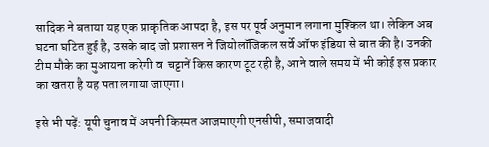सादिक ने बताया यह एक प्राकृतिक आपदा है, इस पर पूर्व अनुमान लगाना मुश्किल था। लेकिन अब   घटना घटित हुई है, उसके बाद जो प्रशासन ने जियोलॉजिकल सर्वे ऑफ इंडिया से बात की है। उनकी टीम मौके का मुआयना करेगी व  चट्टानें किस कारण टूट रही है, आने वाले समय में भी कोई इस प्रकार का खतरा है यह पता लगाया जाएगा।

इसे भी पढ़ें: यूपी चुनाव में अपनी किस्मत आजमाएगी एनसीपी, समाजवादी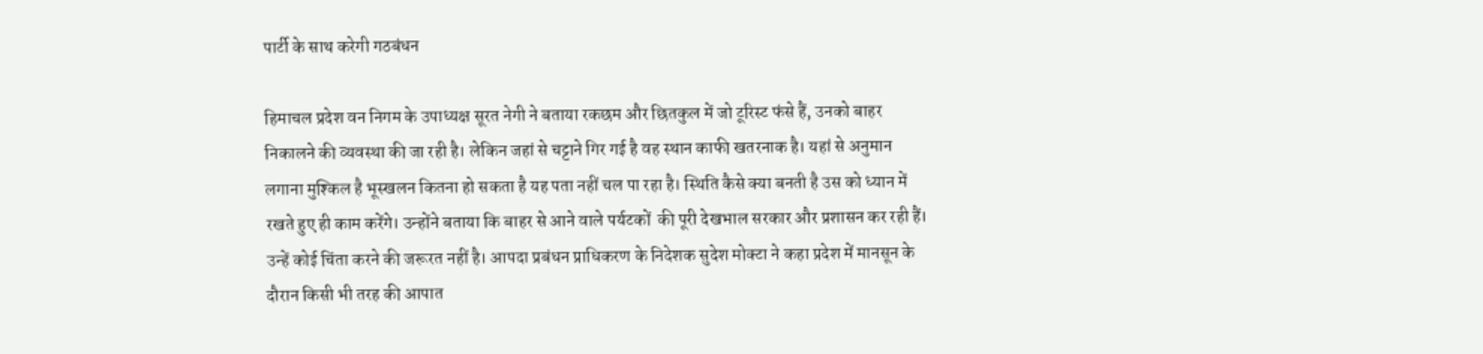पार्टी के साथ करेगी गठबंधन

हिमाचल प्रदेश वन निगम के उपाध्यक्ष सूरत नेगी ने बताया रकछम और छितकुल में जो टूरिस्ट फंसे हैं, उनको बाहर निकालने की व्यवस्था की जा रही है। लेकिन जहां से चट्टाने गिर गई है वह स्थान काफी खतरनाक है। यहां से अनुमान लगाना मुश्किल है भूस्खलन कितना हो सकता है यह पता नहीं चल पा रहा है। स्थिति कैसे क्या बनती है उस को ध्यान में रखते हुए ही काम करेंगे। उन्होंने बताया कि बाहर से आने वाले पर्यटकों  की पूरी देखभाल सरकार और प्रशासन कर रही हैं। उन्हें कोई चिंता करने की जरूरत नहीं है। आपदा प्रबंधन प्राधिकरण के निदेशक सुदेश मोक्टा ने कहा प्रदेश में मानसून के दौरान किसी भी तरह की आपात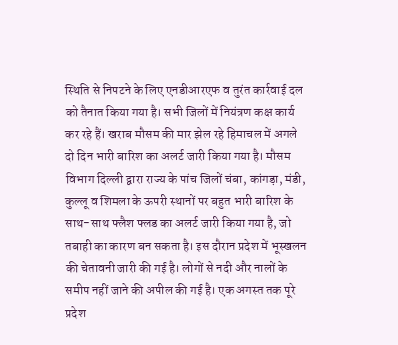स्थिति से निपटने के लिए एनडीआरएफ व तुरंत कार्रवाई दल को तैनात किया गया है। सभी जिलों में नियंत्रण कक्ष कार्य कर रहे हैं। खराब मौसम की मार झेल रहे हिमाचल में अगले दो दिन भारी बारिश का अलर्ट जारी किया गया है। मौसम विभाग दिल्ली द्वारा राज्य के पांच जिलों चंबा, कांगड़ा, मंडी, कुल्लू व शिमला के ऊपरी स्थानों पर बहुत भारी बारिश के साथ-साथ फ्लैश फ्लड का अलर्ट जारी किया गया है, जो तबाही का कारण बन सकता है। इस दौरान प्रदेश में भूस्खलन की चेतावनी जारी की गई है। लोगों से नदी और नालों के समीप नहीं जाने की अपील की गई है। एक अगस्त तक पूरे प्रदेश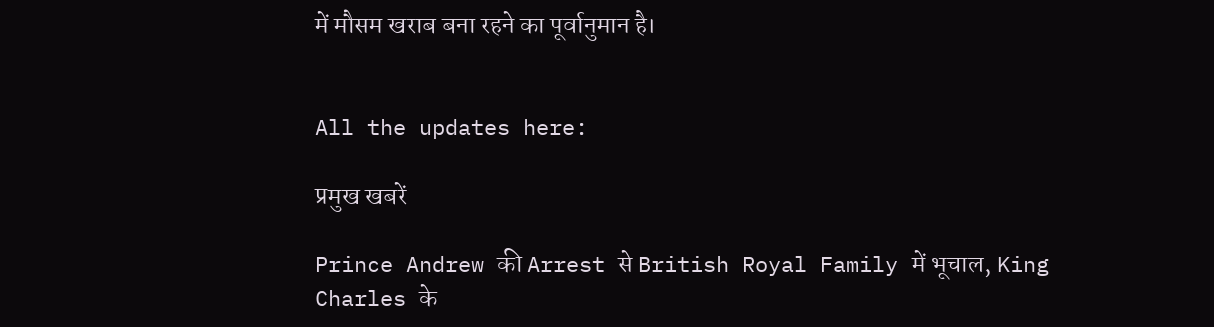में मौसम खराब बना रहने का पूर्वानुमान है।


All the updates here:

प्रमुख खबरें

Prince Andrew की Arrest से British Royal Family में भूचाल, King Charles के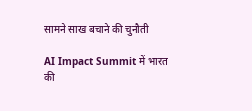सामने साख बचाने की चुनौती

AI Impact Summit में भारत की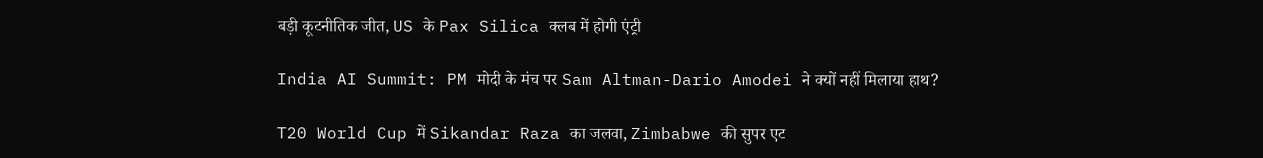बड़ी कूटनीतिक जीत, US के Pax Silica क्लब में होगी एंट्री

India AI Summit: PM मोदी के मंच पर Sam Altman-Dario Amodei ने क्यों नहीं मिलाया हाथ?

T20 World Cup में Sikandar Raza का जलवा, Zimbabwe की सुपर एट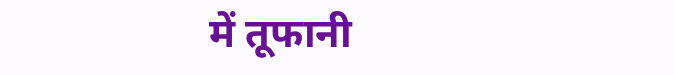में तूफानी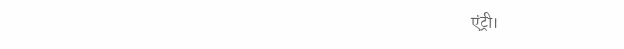एंट्री।